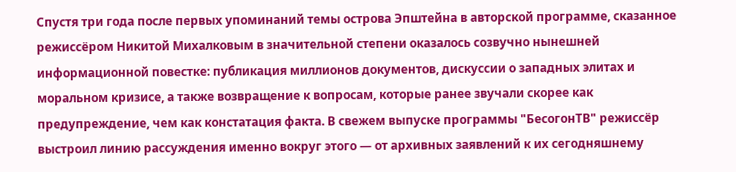Спустя три года после первых упоминаний темы острова Эпштейна в авторской программе, сказанное режиссёром Никитой Михалковым в значительной степени оказалось созвучно нынешней информационной повестке: публикация миллионов документов, дискуссии о западных элитах и моральном кризисе, а также возвращение к вопросам, которые ранее звучали скорее как предупреждение, чем как констатация факта. В свежем выпуске программы "БесогонТВ" режиссёр выстроил линию рассуждения именно вокруг этого — от архивных заявлений к их сегодняшнему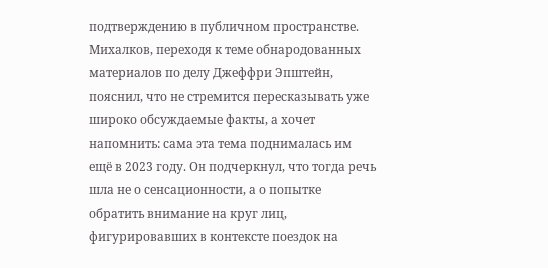подтверждению в публичном пространстве.
Михалков, переходя к теме обнародованных материалов по делу Джеффри Эпштейн, пояснил, что не стремится пересказывать уже широко обсуждаемые факты, а хочет напомнить: сама эта тема поднималась им ещё в 2023 году. Он подчеркнул, что тогда речь шла не о сенсационности, а о попытке обратить внимание на круг лиц, фигурировавших в контексте поездок на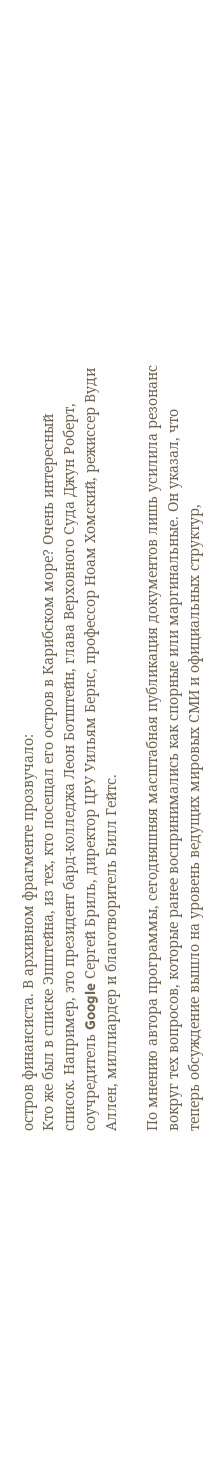остров финансиста. В архивном фрагменте прозвучало:
Кто же был в списке Эпштейна, из тех, кто посещал его остров в Карибском море? Очень интересный список. Например, это президент бард-колледжа Леон Ботштейн, глава Верховного Суда Джун Роберт, соучредитель Google Сергей Бриль, директор ЦРУ Уильям Бернс, профессор Ноам Хомский, режиссер Вуди Аллен, миллиардер и благотворитель Билл Гейтс.

По мнению автора программы, сегодняшняя масштабная публикация документов лишь усилила резонанс вокруг тех вопросов, которые ранее воспринимались как спорные или маргинальные. Он указал, что теперь обсуждение вышло на уровень ведущих мировых СМИ и официальных структур,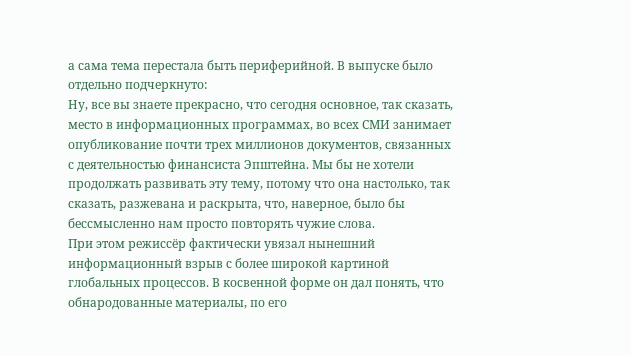а сама тема перестала быть периферийной. В выпуске было отдельно подчеркнуто:
Ну, все вы знаете прекрасно, что сегодня основное, так сказать, место в информационных программах, во всех СМИ занимает опубликование почти трех миллионов документов, связанных с деятельностью финансиста Эпштейна. Мы бы не хотели продолжать развивать эту тему, потому что она настолько, так сказать, разжевана и раскрыта, что, наверное, было бы бессмысленно нам просто повторять чужие слова.
При этом режиссёр фактически увязал нынешний информационный взрыв с более широкой картиной глобальных процессов. В косвенной форме он дал понять, что обнародованные материалы, по его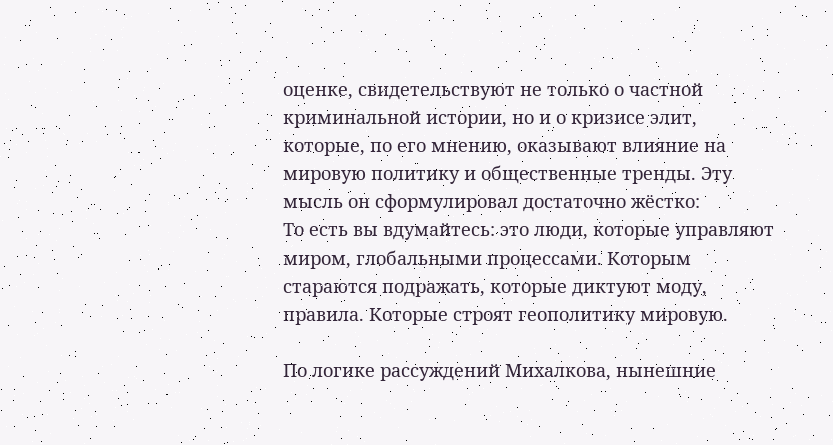оценке, свидетельствуют не только о частной криминальной истории, но и о кризисе элит, которые, по его мнению, оказывают влияние на мировую политику и общественные тренды. Эту мысль он сформулировал достаточно жёстко:
То есть вы вдумайтесь: это люди, которые управляют миром, глобальными процессами. Которым стараются подражать, которые диктуют моду, правила. Которые строят геополитику мировую.

По логике рассуждений Михалкова, нынешние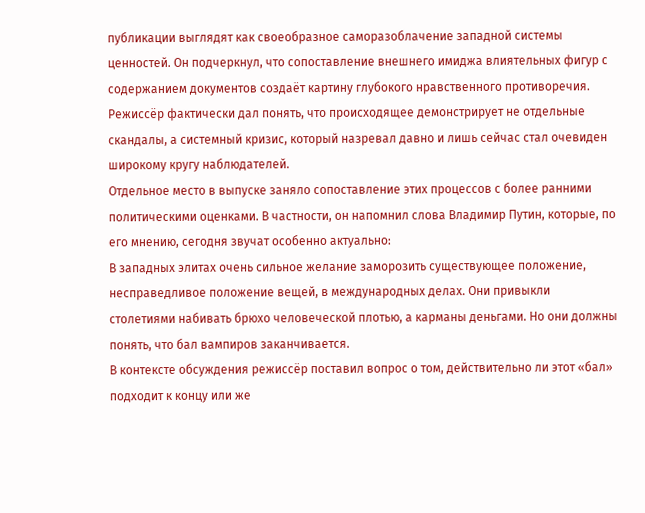публикации выглядят как своеобразное саморазоблачение западной системы ценностей. Он подчеркнул, что сопоставление внешнего имиджа влиятельных фигур с содержанием документов создаёт картину глубокого нравственного противоречия. Режиссёр фактически дал понять, что происходящее демонстрирует не отдельные скандалы, а системный кризис, который назревал давно и лишь сейчас стал очевиден широкому кругу наблюдателей.
Отдельное место в выпуске заняло сопоставление этих процессов с более ранними политическими оценками. В частности, он напомнил слова Владимир Путин, которые, по его мнению, сегодня звучат особенно актуально:
В западных элитах очень сильное желание заморозить существующее положение, несправедливое положение вещей, в международных делах. Они привыкли столетиями набивать брюхо человеческой плотью, а карманы деньгами. Но они должны понять, что бал вампиров заканчивается.
В контексте обсуждения режиссёр поставил вопрос о том, действительно ли этот «бал» подходит к концу или же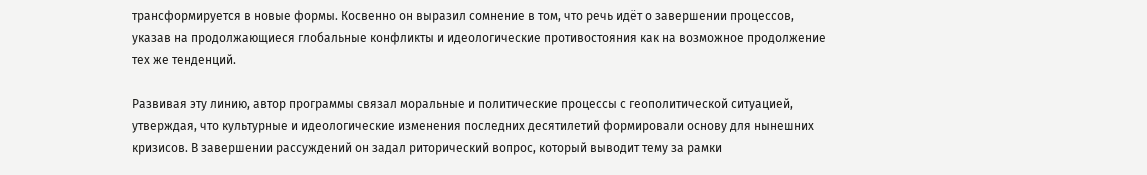трансформируется в новые формы. Косвенно он выразил сомнение в том, что речь идёт о завершении процессов, указав на продолжающиеся глобальные конфликты и идеологические противостояния как на возможное продолжение тех же тенденций.

Развивая эту линию, автор программы связал моральные и политические процессы с геополитической ситуацией, утверждая, что культурные и идеологические изменения последних десятилетий формировали основу для нынешних кризисов. В завершении рассуждений он задал риторический вопрос, который выводит тему за рамки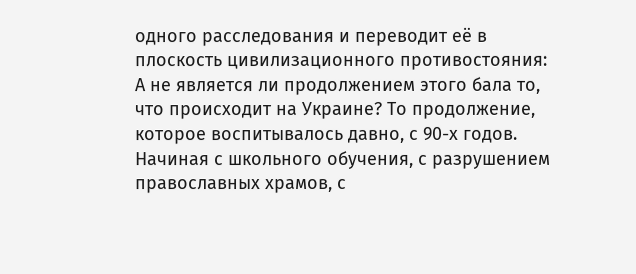одного расследования и переводит её в плоскость цивилизационного противостояния:
А не является ли продолжением этого бала то, что происходит на Украине? То продолжение, которое воспитывалось давно, с 90-х годов. Начиная с школьного обучения, с разрушением православных храмов, с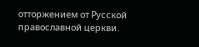отторжением от Русской православной церкви.